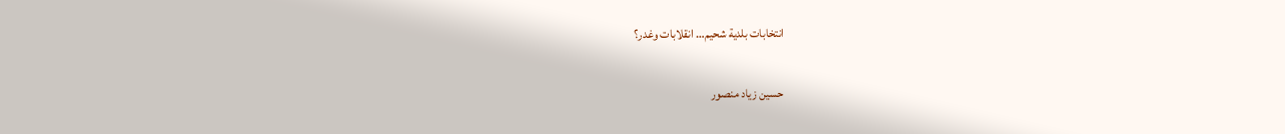انتخابات بلدية شحيم… انقلابات وغدر؟

حسين زياد منصور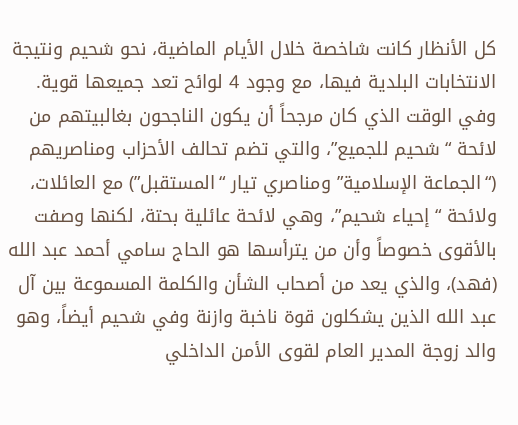كل الأنظار كانت شاخصة خلال الأيام الماضية، نحو شحيم ونتيجة الانتخابات البلدية فيها، مع وجود 4 لوائح تعد جميعها قوية. وفي الوقت الذي كان مرجحاً أن يكون الناجحون بغالبيتهم من لائحة “شحيم للجميع”، والتي تضم تحالف الأحزاب ومناصريهم (“الجماعة الإسلامية” ومناصري تيار “المستقبل”) مع العائلات، ولائحة “إحياء شحيم”، وهي لائحة عائلية بحتة، لكنها وصفت بالأقوى خصوصاً وأن من يترأسها هو الحاج سامي أحمد عبد الله (فهد)، والذي يعد من أصحاب الشأن والكلمة المسموعة بين آل عبد الله الذين يشكلون قوة ناخبة وازنة وفي شحيم أيضاً، وهو والد زوجة المدير العام لقوى الأمن الداخلي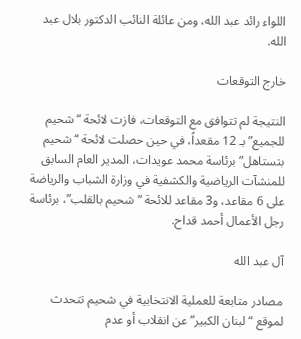اللواء رائد عبد الله، ومن عائلة النائب الدكتور بلال عبد الله.

خارج التوقعات

النتيجة لم تتوافق مع التوقعات، فازت لائحة “شحيم للجميع” بـ 12 مقعداً، في حين حصلت لائحة “شحيم بتستاهل” برئاسة محمد عويدات، المدير العام السابق للمنشآت الرياضية والكشفية في وزارة الشباب والرياضة على 6 مقاعد، و3 مقاعد للائحة “شحيم بالقلب”، برئاسة رجل الأعمال أحمد قداح.

آل عبد الله

مصادر متابعة للعملية الانتخابية في شحيم تتحدث لموقع “لبنان الكبير” عن انقلاب أو عدم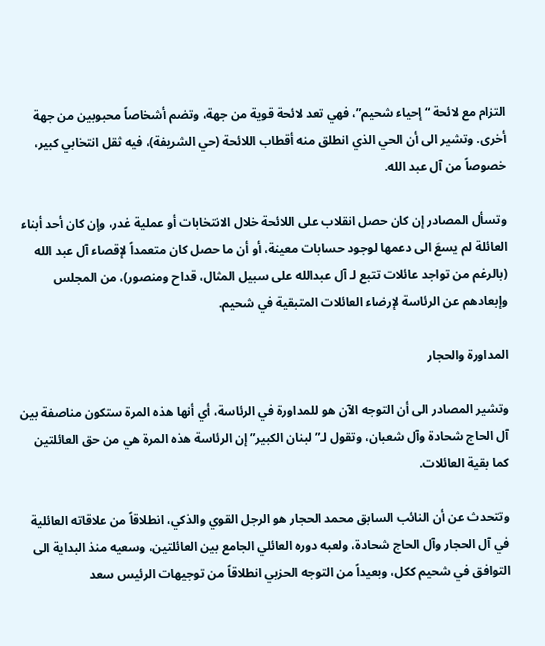التزام مع لائحة “إحياء شحيم”، فهي تعد لائحة قوية من جهة، وتضم أشخاصاً محبوبين من جهة أخرى. وتشير الى أن الحي الذي انطلق منه أقطاب اللائحة (حي الشريفة)، فيه ثقل انتخابي كبير، خصوصاً من آل عبد الله.

وتسأل المصادر إن كان حصل انقلاب على اللائحة خلال الانتخابات أو عملية غدر، وإن كان أحد أبناء العائلة لم يسعَ الى دعمها لوجود حسابات معينة، أو أن ما حصل كان متعمداً لإقصاء آل عبد الله (بالرغم من تواجد عائلات تتبع لـ آل عبدالله على سبيل المثال، قداح ومنصور)، من المجلس وإبعادهم عن الرئاسة لإرضاء العائلات المتبقية في شحيم.

المداورة والحجار

وتشير المصادر الى أن التوجه الآن هو للمداورة في الرئاسة، أي أنها هذه المرة ستكون مناصفة بين آل الحاج شحادة وآل شعبان، وتقول لـ”لبنان الكبير” إن الرئاسة هذه المرة هي من حق العائلتين كما بقية العائلات.

وتتحدث عن أن النائب السابق محمد الحجار هو الرجل القوي والذكي، انطلاقاً من علاقاته العائلية في آل الحجار وآل الحاج شحادة، ولعبه دوره العائلي الجامع بين العائلتين، وسعيه منذ البداية الى التوافق في شحيم ككل، وبعيداً من التوجه الحزبي انطلاقاً من توجيهات الرئيس سعد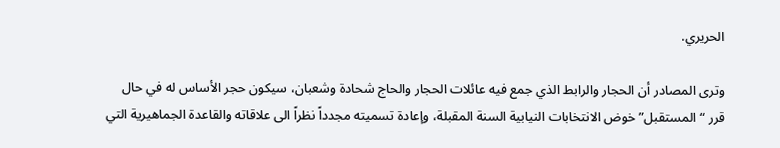الحريري.

وترى المصادر أن الحجار والرابط الذي جمع فيه عائلات الحجار والحاج شحادة وشعبان، سيكون حجر الأساس له في حال قرر “المستقبل” خوض الانتخابات النيابية السنة المقبلة، وإعادة تسميته مجدداً نظراً الى علاقاته والقاعدة الجماهيرية التي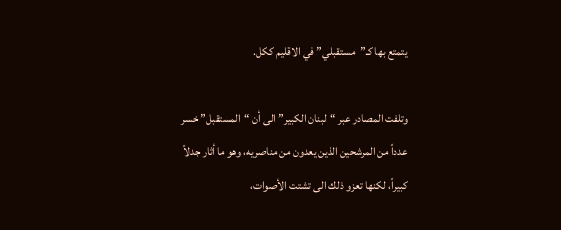يتمتع بها كـ”مستقبلي” في الاقليم ككل.

وتلفت المصادر عبر “لبنان الكبير” الى أن “المستقبل” خسر عدداً من المرشحين الذين يعدون من مناصريه، وهو ما أثار جدلاً كبيراً، لكنها تعزو ذلك الى تشتت الأصوات،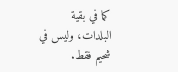كما في بقية البلدات، وليس في شحيم فقط.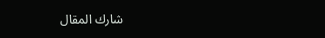شارك المقال